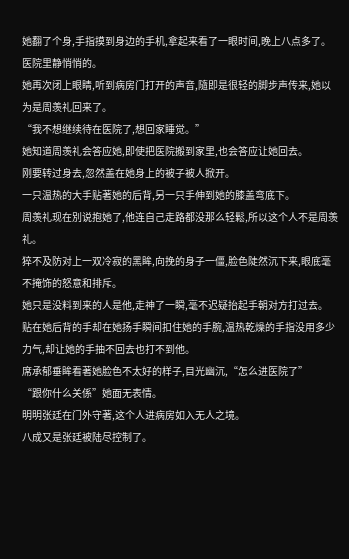她翻了个身,手指摸到身边的手机,拿起来看了一眼时间,晚上八点多了。
医院里静悄悄的。
她再次闭上眼睛,听到病房门打开的声音,隨即是很轻的脚步声传来,她以为是周羡礼回来了。
“我不想继续待在医院了,想回家睡觉。”
她知道周羡礼会答应她,即使把医院搬到家里,也会答应让她回去。
刚要转过身去,忽然盖在她身上的被子被人掀开。
一只温热的大手贴著她的后背,另一只手伸到她的膝盖弯底下。
周羡礼现在別说抱她了,他连自己走路都没那么轻鬆,所以这个人不是周羡礼。
猝不及防对上一双冷寂的黑眸,向挽的身子一僵,脸色陡然沉下来,眼底毫不掩饰的怒意和排斥。
她只是没料到来的人是他,走神了一瞬,毫不迟疑抬起手朝对方打过去。
贴在她后背的手却在她扬手瞬间扣住她的手腕,温热乾燥的手指没用多少力气,却让她的手抽不回去也打不到他。
席承郁垂眸看著她脸色不太好的样子,目光幽沉,“怎么进医院了”
“跟你什么关係”她面无表情。
明明张廷在门外守著,这个人进病房如入无人之境。
八成又是张廷被陆尽控制了。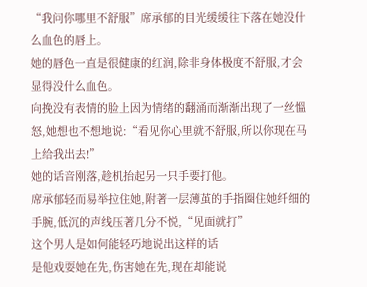“我问你哪里不舒服”席承郁的目光缓缓往下落在她没什么血色的唇上。
她的唇色一直是很健康的红润,除非身体极度不舒服,才会显得没什么血色。
向挽没有表情的脸上因为情绪的翻涌而渐渐出现了一丝慍怒,她想也不想地说:“看见你心里就不舒服,所以你现在马上给我出去!”
她的话音刚落,趁机抬起另一只手要打他。
席承郁轻而易举拉住她,附著一层薄茧的手指圈住她纤细的手腕,低沉的声线压著几分不悦,“见面就打”
这个男人是如何能轻巧地说出这样的话
是他戏耍她在先,伤害她在先,现在却能说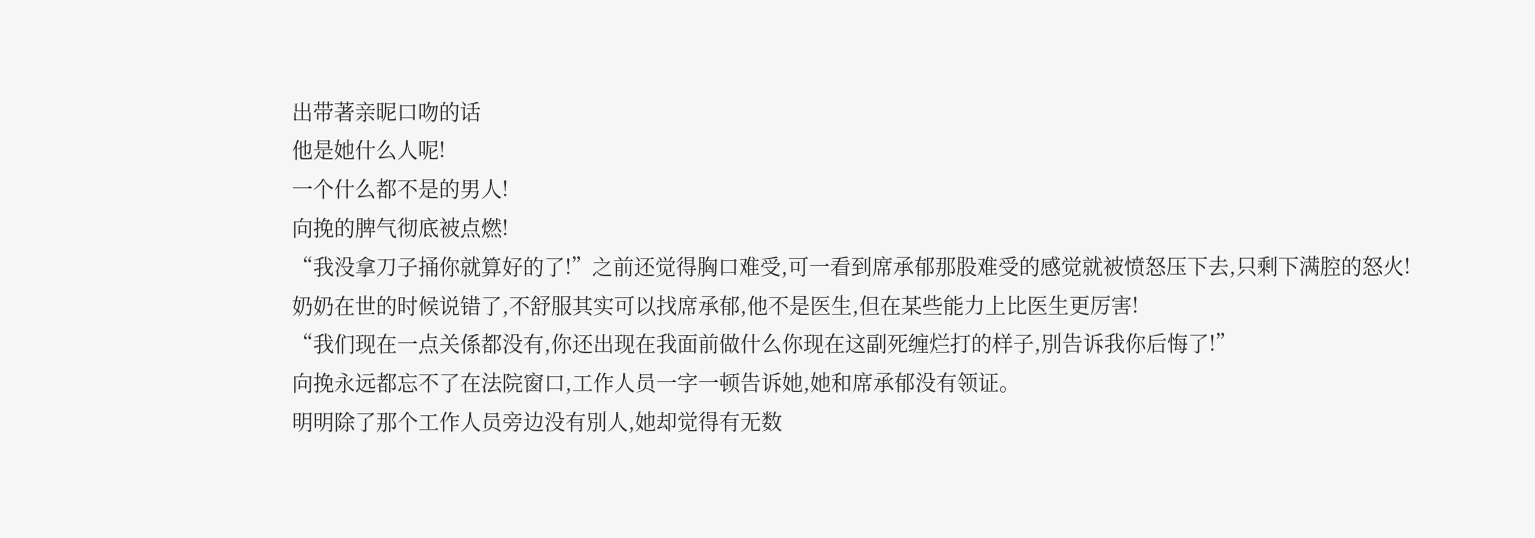出带著亲昵口吻的话
他是她什么人呢!
一个什么都不是的男人!
向挽的脾气彻底被点燃!
“我没拿刀子捅你就算好的了!”之前还觉得胸口难受,可一看到席承郁那股难受的感觉就被愤怒压下去,只剩下满腔的怒火!
奶奶在世的时候说错了,不舒服其实可以找席承郁,他不是医生,但在某些能力上比医生更厉害!
“我们现在一点关係都没有,你还出现在我面前做什么你现在这副死缠烂打的样子,別告诉我你后悔了!”
向挽永远都忘不了在法院窗口,工作人员一字一顿告诉她,她和席承郁没有领证。
明明除了那个工作人员旁边没有別人,她却觉得有无数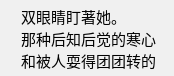双眼睛盯著她。
那种后知后觉的寒心和被人耍得团团转的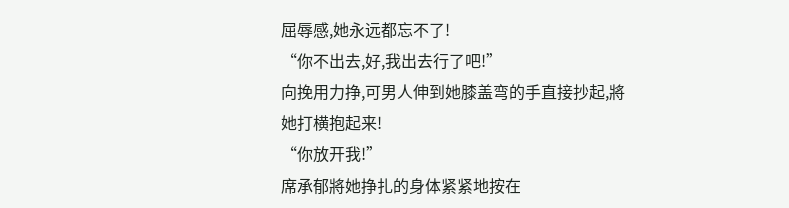屈辱感,她永远都忘不了!
“你不出去,好,我出去行了吧!”
向挽用力挣,可男人伸到她膝盖弯的手直接抄起,將她打横抱起来!
“你放开我!”
席承郁將她挣扎的身体紧紧地按在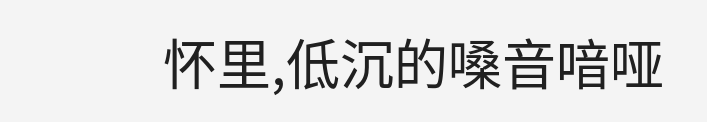怀里,低沉的嗓音喑哑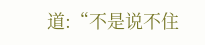道:“不是说不住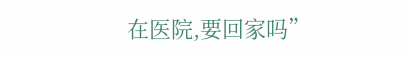在医院,要回家吗”